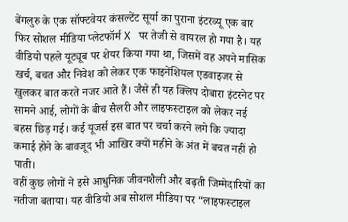बेंगलुरु के एक सॉफ्टवेयर कंसल्टेंट सूर्या का पुराना इंटरव्यू एक बार फिर सोशल मीडिया प्लेटफॉर्म X पर तेजी से वायरल हो गया है। यह वीडियो पहले यूट्यूब पर शेयर किया गया था, जिसमें वह अपने मासिक खर्च, बचत और निवेश को लेकर एक फाइनेंशियल एडवाइजर से खुलकर बात करते नजर आते हैं। जैसे ही यह क्लिप दोबारा इंटरनेट पर सामने आई, लोगों के बीच सैलरी और लाइफस्टाइल को लेकर नई बहस छिड़ गई। कई यूजर्स इस बात पर चर्चा करने लगे कि ज्यादा कमाई होने के बावजूद भी आखिर क्यों महीने के अंत में बचत नहीं हो पाती।
वहीं कुछ लोगों ने इसे आधुनिक जीवनशैली और बढ़ती जिम्मेदारियों का नतीजा बताया। यह वीडियो अब सोशल मीडिया पर “लाइफस्टाइल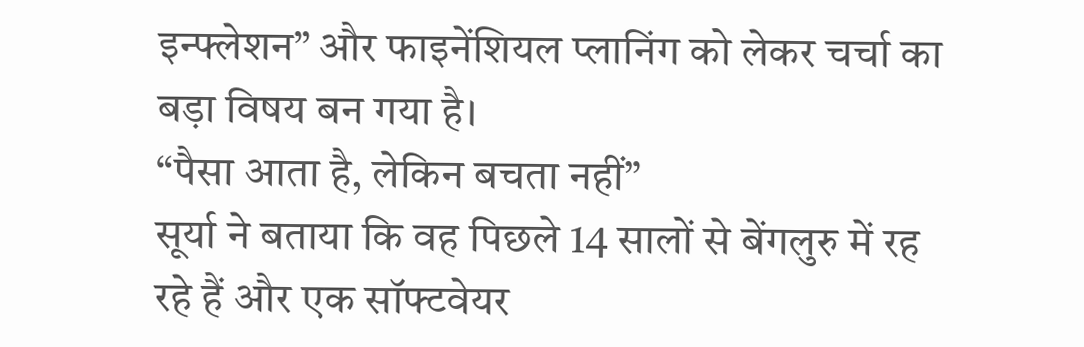इन्फ्लेशन” और फाइनेंशियल प्लानिंग को लेकर चर्चा का बड़ा विषय बन गया है।
“पैसा आता है, लेकिन बचता नहीं”
सूर्या ने बताया कि वह पिछले 14 सालों से बेंगलुरु में रह रहे हैं और एक सॉफ्टवेयर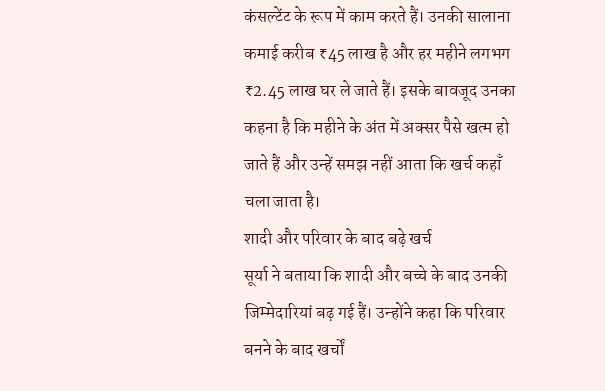कंसल्टेंट के रूप में काम करते हैं। उनकी सालाना कमाई करीब ₹45 लाख है और हर महीने लगभग ₹2.45 लाख घर ले जाते हैं। इसके बावजूद उनका कहना है कि महीने के अंत में अक्सर पैसे खत्म हो जाते हैं और उन्हें समझ नहीं आता कि खर्च कहाँ चला जाता है।
शादी और परिवार के बाद बढ़े खर्च
सूर्या ने बताया कि शादी और बच्चे के बाद उनकी जिम्मेदारियां बढ़ गई हैं। उन्होंने कहा कि परिवार बनने के बाद खर्चों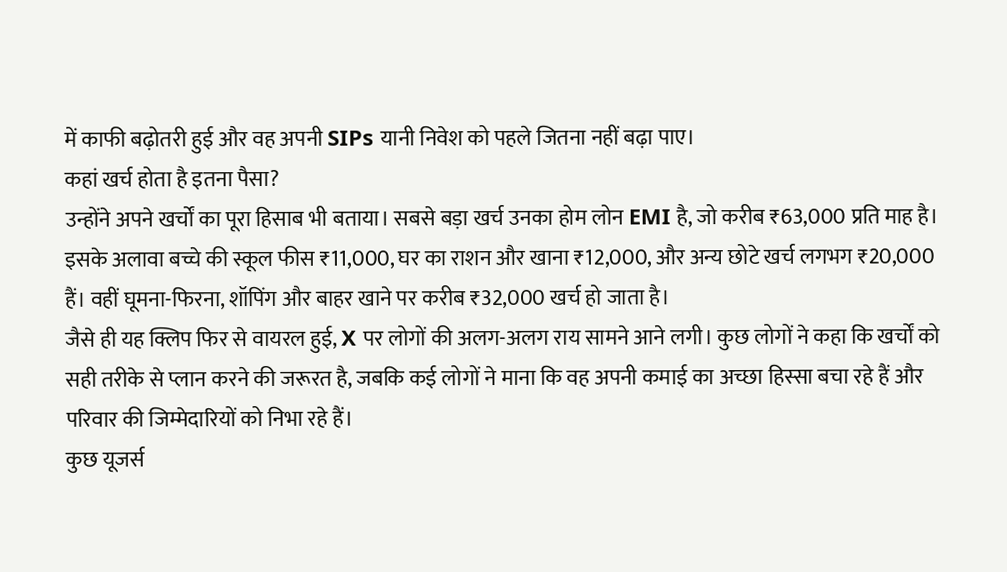में काफी बढ़ोतरी हुई और वह अपनी SIPs यानी निवेश को पहले जितना नहीं बढ़ा पाए।
कहां खर्च होता है इतना पैसा?
उन्होंने अपने खर्चों का पूरा हिसाब भी बताया। सबसे बड़ा खर्च उनका होम लोन EMI है, जो करीब ₹63,000 प्रति माह है। इसके अलावा बच्चे की स्कूल फीस ₹11,000, घर का राशन और खाना ₹12,000, और अन्य छोटे खर्च लगभग ₹20,000 हैं। वहीं घूमना-फिरना, शॉपिंग और बाहर खाने पर करीब ₹32,000 खर्च हो जाता है।
जैसे ही यह क्लिप फिर से वायरल हुई, X पर लोगों की अलग-अलग राय सामने आने लगी। कुछ लोगों ने कहा कि खर्चों को सही तरीके से प्लान करने की जरूरत है, जबकि कई लोगों ने माना कि वह अपनी कमाई का अच्छा हिस्सा बचा रहे हैं और परिवार की जिम्मेदारियों को निभा रहे हैं।
कुछ यूजर्स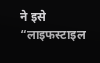ने इसे “लाइफस्टाइल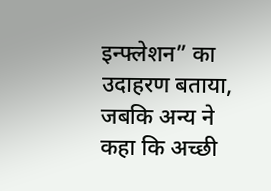इन्फ्लेशन” का उदाहरण बताया, जबकि अन्य ने कहा कि अच्छी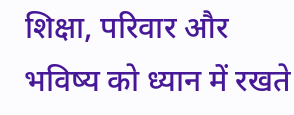शिक्षा, परिवार और भविष्य को ध्यान में रखते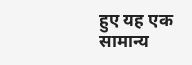हुए यह एक सामान्य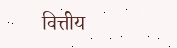वित्तीय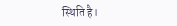स्थिति है।